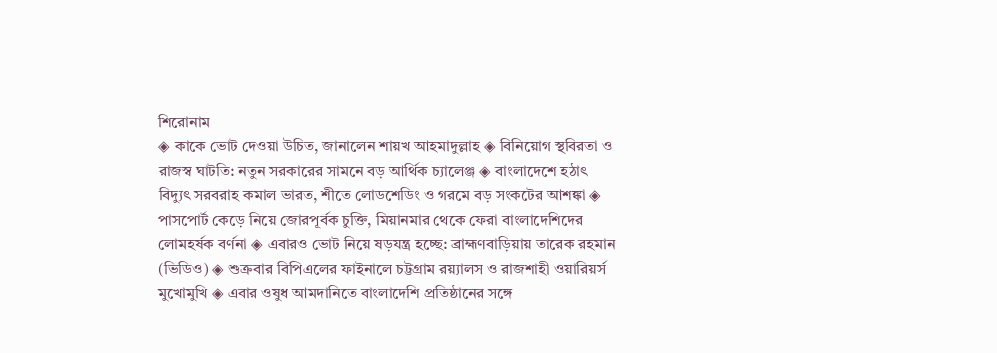শিরোনাম
◈ কাকে ভোট দেওয়া উচিত, জানালেন শায়খ আহমাদুল্লাহ ◈ বিনিয়োগ স্থবিরতা ও রাজস্ব ঘাটতি: নতুন সরকারের সামনে বড় আর্থিক চ্যালেঞ্জ ◈ বাংলাদেশে হঠাৎ বিদ্যুৎ সরবরাহ কমাল ভারত, শীতে লোডশেডিং ও গরমে বড় সংকটের আশঙ্কা ◈ পাসপোর্ট কেড়ে নিয়ে জোরপূর্বক চুক্তি, মিয়ানমার থেকে ফেরা বাংলাদেশিদের লোমহর্ষক বর্ণনা ◈ এবারও ভোট নিয়ে ষড়যন্ত্র হচ্ছে: ব্রাহ্মণবাড়িয়ায় তারেক রহমান (ভিডিও) ◈ শুক্রবার বি‌পিএ‌লের ফাইনা‌লে চট্টগ্রাম রয়‌্যালস ও রাজশাহী ওয়া‌রিয়র্স মু‌খোমু‌খি ◈ এবার ওষুধ আমদানিতে বাংলাদেশি প্রতিষ্ঠানের সঙ্গে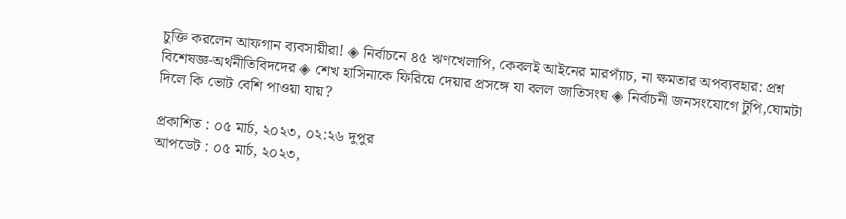চুক্তি করলেন আফগান ব্যবসায়ীরা! ◈ নির্বাচনে ৪৫ ঋণখেলাপি, কেবলই আইনের মারপ্যাঁচ, না ক্ষমতার অপব্যবহার: প্রশ্ন বিশেষজ্ঞ-অর্থনীতিবিদদের ◈ শেখ হাসিনাকে ফিরিয়ে দেয়ার প্রসঙ্গে যা বলল জাতিসংঘ ◈ নির্বাচনী জনসংযোগে টুপি,ঘোমটা দিলে কি ভোট বেশি পাওয়া যায়?

প্রকাশিত : ০৫ মার্চ, ২০২৩, ০২:২৬ দুপুর
আপডেট : ০৫ মার্চ, ২০২৩,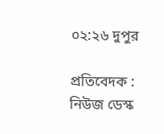০২:২৬ দুপুর

প্রতিবেদক : নিউজ ডেস্ক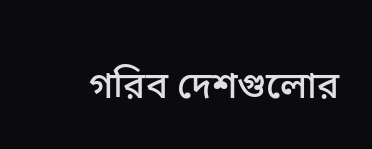গরিব দেশগুলোর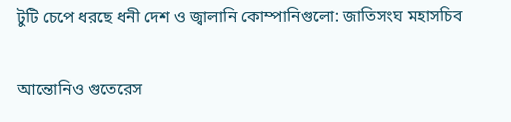টুটি চেপে ধরছে ধনী দেশ ও জ্বালানি কোম্পানিগুলো: জাতিসংঘ মহাসচিব

আন্তোনিও গুতেরেস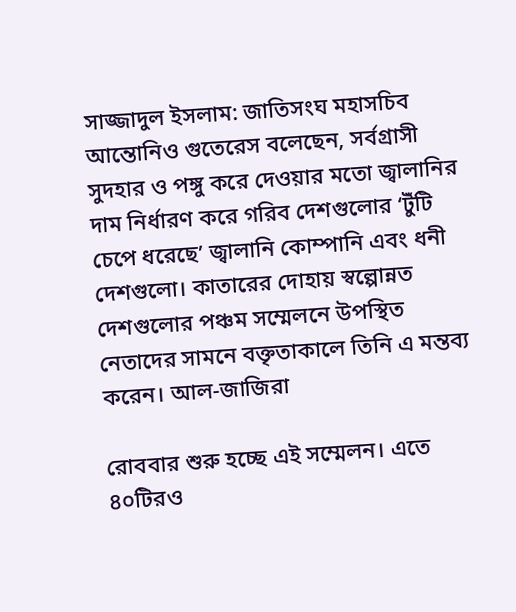সাজ্জাদুল ইসলাম: জাতিসংঘ মহাসচিব আন্তোনিও গুতেরেস বলেছেন, সর্বগ্রাসী সুদহার ও পঙ্গু করে দেওয়ার মতো জ্বালানির দাম নির্ধারণ করে গরিব দেশগুলোর ‘টুঁটি চেপে ধরেছে’ জ্বালানি কোম্পানি এবং ধনী দেশগুলো। কাতারের দোহায় স্বল্পোন্নত দেশগুলোর পঞ্চম সম্মেলনে উপস্থিত নেতাদের সামনে বক্তৃতাকালে তিনি এ মন্তব্য করেন। আল-জাজিরা

রোববার শুরু হচ্ছে এই সম্মেলন। এতে ৪০টিরও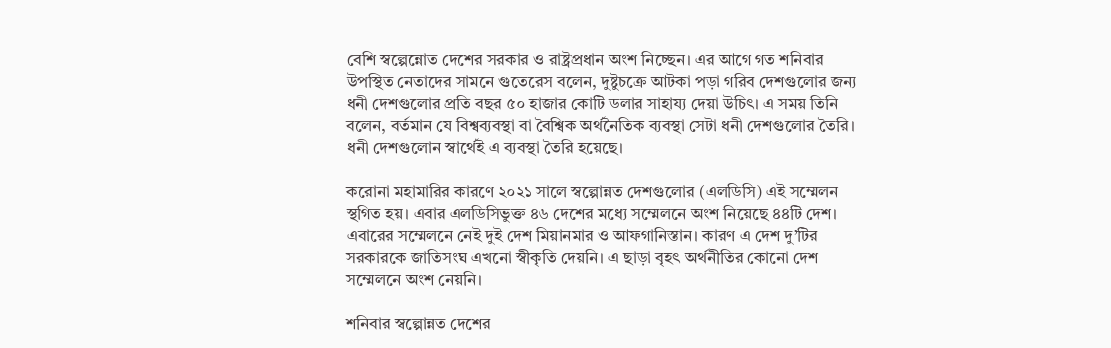বেশি স্বল্পেন্নোত দেশের সরকার ও রাষ্ট্রপ্রধান অংশ নিচ্ছেন। এর আগে গত শনিবার উপস্থিত নেতাদের সামনে গুতেরেস বলেন, দুষ্টুচক্রে আটকা পড়া গরিব দেশগুলোর জন্য ধনী দেশগুলোর প্রতি বছর ৫০ হাজার কোটি ডলার সাহায্য দেয়া উচিৎ। এ সময় তিনি বলেন, বর্তমান যে বিশ্বব্যবস্থা বা বৈশ্বিক অর্থনৈতিক ব্যবস্থা সেটা ধনী দেশগুলোর তৈরি। ধনী দেশগুলোন স্বার্থেই এ ব্যবস্থা তৈরি হয়েছে।

করোনা মহামারির কারণে ২০২১ সালে স্বল্পোন্নত দেশগুলোর (এলডিসি) এই সম্মেলন স্থগিত হয়। এবার এলডিসিভুক্ত ৪৬ দেশের মধ্যে সম্মেলনে অংশ নিয়েছে ৪৪টি দেশ। এবারের সম্মেলনে নেই দুই দেশ মিয়ানমার ও আফগানিস্তান। কারণ এ দেশ দু’টির সরকারকে জাতিসংঘ এখনো স্বীকৃতি দেয়নি। এ ছাড়া বৃহৎ অর্থনীতির কোনো দেশ সম্মেলনে অংশ নেয়নি।

শনিবার স্বল্পোন্নত দেশের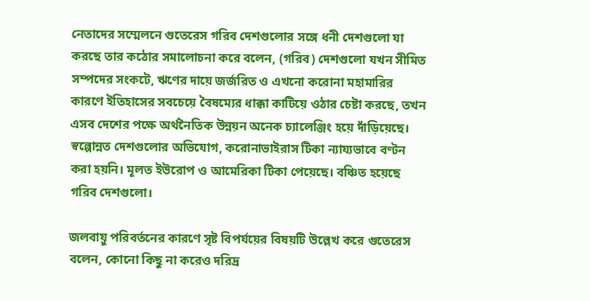নেতাদের সম্মেলনে গুতেরেস গরিব দেশগুলোর সঙ্গে ধনী দেশগুলো যা করছে তার কঠোর সমালোচনা করে বলেন, (গরিব) দেশগুলো যখন সীমিত সম্পদের সংকটে, ঋণের দায়ে জর্জরিত ও এখনো করোনা মহামারির কারণে ইতিহাসের সবচেয়ে বৈষম্যের ধাক্কা কাটিয়ে ওঠার চেষ্টা করছে, তখন এসব দেশের পক্ষে অর্থনৈতিক উন্নয়ন অনেক চ্যালেঞ্জিং হয়ে দাঁড়িয়েছে। স্বল্পোন্নত দেশগুলোর অভিযোগ, করোনাভাইরাস টিকা ন্যায্যভাবে বণ্টন করা হয়নি। মূলত ইউরোপ ও আমেরিকা টিকা পেয়েছে। বঞ্চিত হয়েছে গরিব দেশগুলো।

জলবায়ু পরিবর্তনের কারণে সৃষ্ট বিপর্যয়ের বিষয়টি উল্লেখ করে গুতেরেস বলেন, কোনো কিছু না করেও দরিদ্র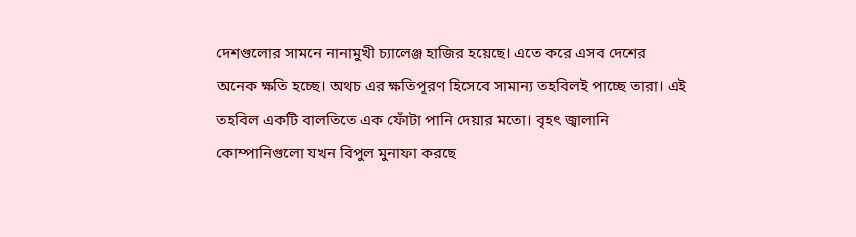দেশগুলোর সামনে নানামুখী চ্যালেঞ্জ হাজির হয়েছে। এতে করে এসব দেশের অনেক ক্ষতি হচ্ছে। অথচ এর ক্ষতিপূরণ হিসেবে সামান্য তহবিলই পাচ্ছে তারা। এই তহবিল একটি বালতিতে এক ফোঁটা পানি দেয়ার মতো। বৃহৎ জ্বালানি কোম্পানিগুলো যখন বিপুল মুনাফা করছে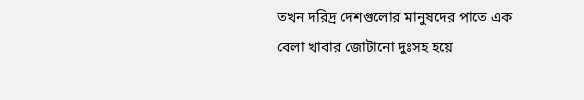তখন দরিদ্র দেশগুলোর মানুষদের পাতে এক বেলা খাবার জোটানো দুঃসহ হয়ে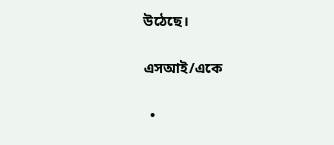উঠেছে।

এসআই/একে

  •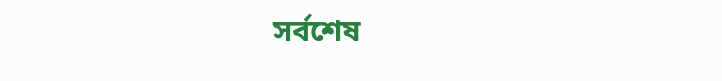সর্বশেষ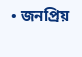• জনপ্রিয়